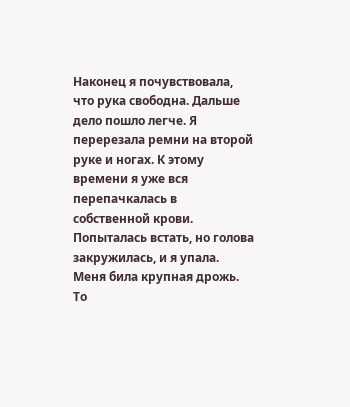Наконец я почувствовала, что рука свободна. Дальше дело пошло легче. Я перерезала ремни на второй руке и ногах. К этому времени я уже вся перепачкалась в собственной крови. Попыталась встать, но голова закружилась, и я упала. Меня била крупная дрожь. То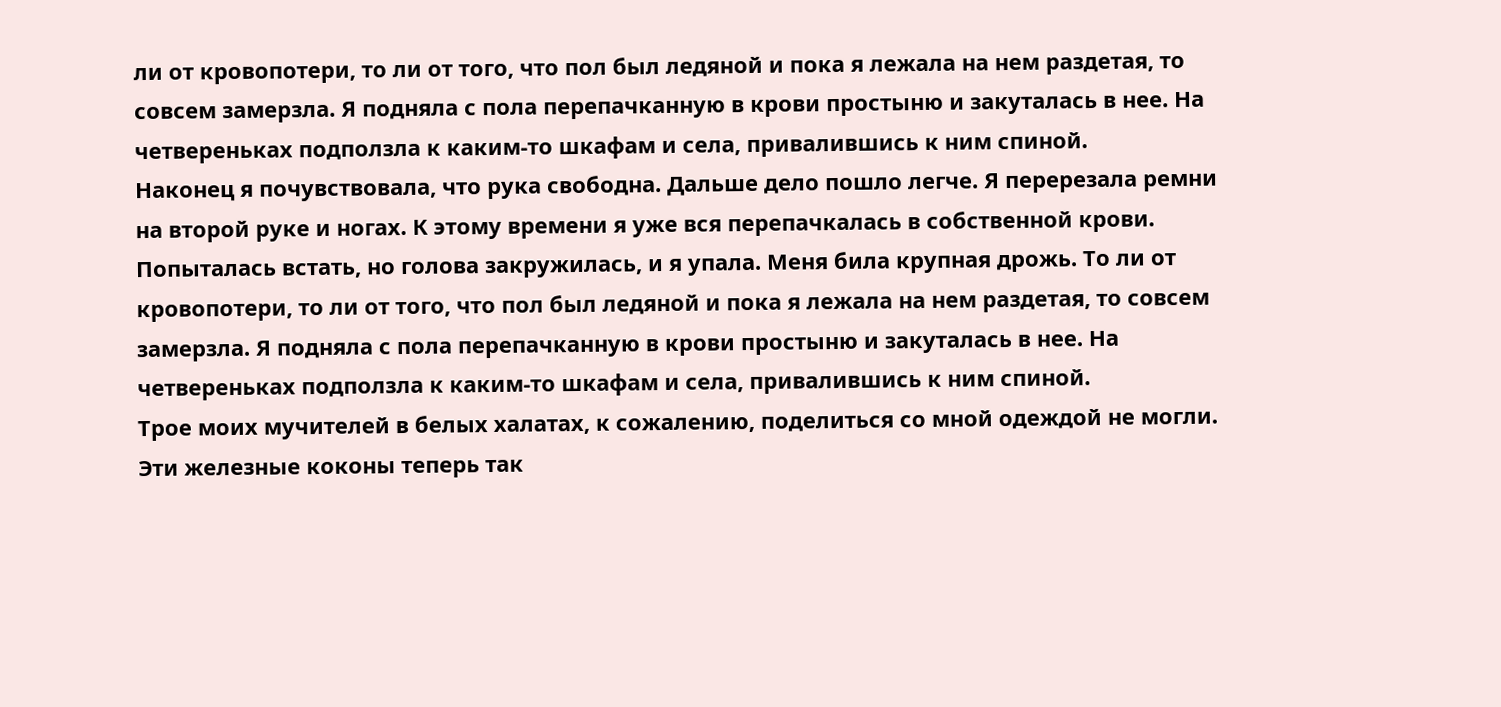ли от кровопотери, то ли от того, что пол был ледяной и пока я лежала на нем раздетая, то совсем замерзла. Я подняла с пола перепачканную в крови простыню и закуталась в нее. На четвереньках подползла к каким-то шкафам и села, привалившись к ним спиной.
Наконец я почувствовала, что рука свободна. Дальше дело пошло легче. Я перерезала ремни на второй руке и ногах. К этому времени я уже вся перепачкалась в собственной крови. Попыталась встать, но голова закружилась, и я упала. Меня била крупная дрожь. То ли от кровопотери, то ли от того, что пол был ледяной и пока я лежала на нем раздетая, то совсем замерзла. Я подняла с пола перепачканную в крови простыню и закуталась в нее. На четвереньках подползла к каким-то шкафам и села, привалившись к ним спиной.
Трое моих мучителей в белых халатах, к сожалению, поделиться со мной одеждой не могли. Эти железные коконы теперь так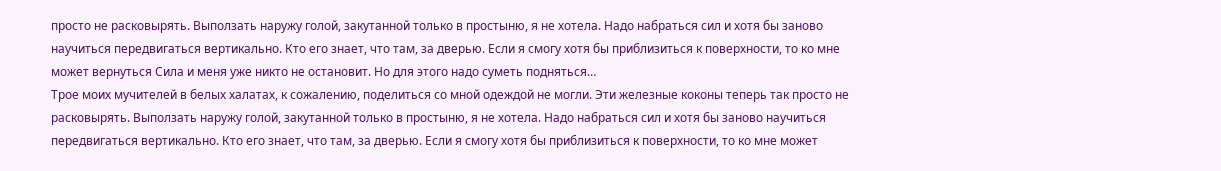просто не расковырять. Выползать наружу голой, закутанной только в простыню, я не хотела. Надо набраться сил и хотя бы заново научиться передвигаться вертикально. Кто его знает, что там, за дверью. Если я смогу хотя бы приблизиться к поверхности, то ко мне может вернуться Сила и меня уже никто не остановит. Но для этого надо суметь подняться…
Трое моих мучителей в белых халатах, к сожалению, поделиться со мной одеждой не могли. Эти железные коконы теперь так просто не расковырять. Выползать наружу голой, закутанной только в простыню, я не хотела. Надо набраться сил и хотя бы заново научиться передвигаться вертикально. Кто его знает, что там, за дверью. Если я смогу хотя бы приблизиться к поверхности, то ко мне может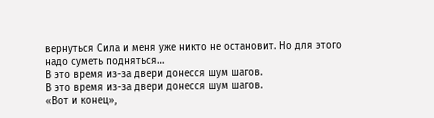вернуться Сила и меня уже никто не остановит. Но для этого надо суметь подняться…
В это время из-за двери донесся шум шагов.
В это время из-за двери донесся шум шагов.
«Вот и конец»,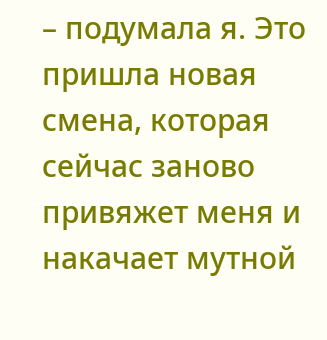– подумала я. Это пришла новая смена, которая сейчас заново привяжет меня и накачает мутной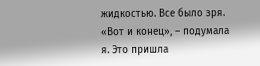жидкостью. Все было зря.
«Вот и конец», – подумала я. Это пришла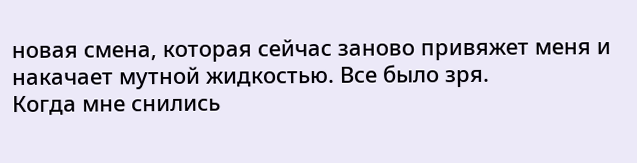новая смена, которая сейчас заново привяжет меня и накачает мутной жидкостью. Все было зря.
Когда мне снились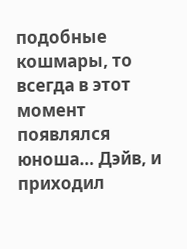подобные кошмары, то всегда в этот момент появлялся юноша… Дэйв, и приходил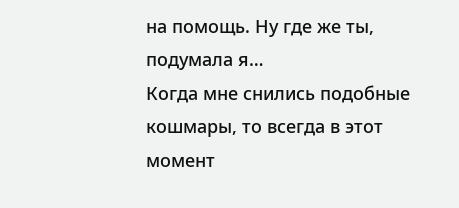на помощь. Ну где же ты, подумала я…
Когда мне снились подобные кошмары, то всегда в этот момент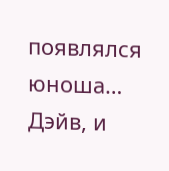появлялся юноша… Дэйв, и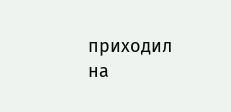приходил на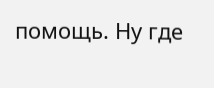помощь. Ну где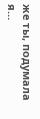же ты, подумала я…